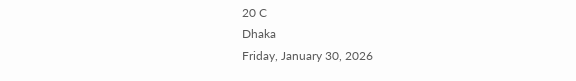20 C
Dhaka
Friday, January 30, 2026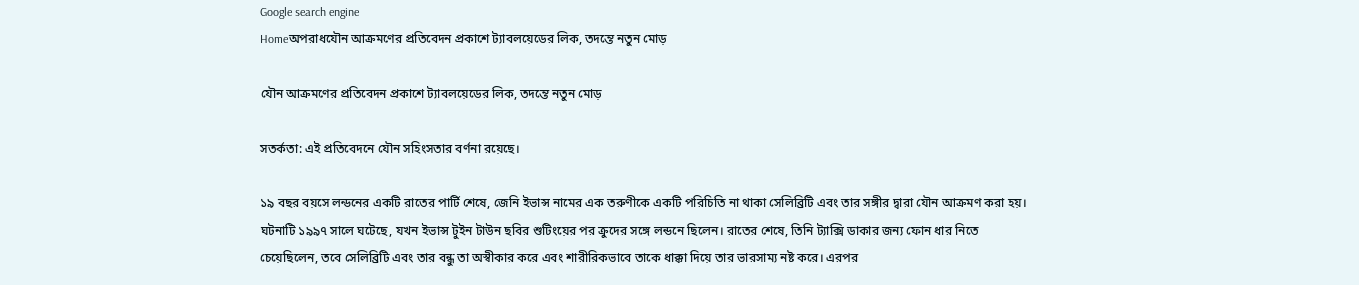Google search engine
Homeঅপরাধযৌন আক্রমণের প্রতিবেদন প্রকাশে ট্যাবলয়েডের লিক, তদন্তে নতুন মোড়

যৌন আক্রমণের প্রতিবেদন প্রকাশে ট্যাবলয়েডের লিক, তদন্তে নতুন মোড়

সতর্কতা: এই প্রতিবেদনে যৌন সহিংসতার বর্ণনা রয়েছে।

১৯ বছর বয়সে লন্ডনের একটি রাতের পার্টি শেষে, জেনি ইভান্স নামের এক তরুণীকে একটি পরিচিতি না থাকা সেলিব্রিটি এবং তার সঙ্গীর দ্বারা যৌন আক্রমণ করা হয়। ঘটনাটি ১৯৯৭ সালে ঘটেছে, যখন ইভান্স টুইন টাউন ছবির শুটিংয়ের পর ক্রুদের সঙ্গে লন্ডনে ছিলেন। রাতের শেষে, তিনি ট্যাক্সি ডাকার জন্য ফোন ধার নিতে চেয়েছিলেন, তবে সেলিব্রিটি এবং তার বন্ধু তা অস্বীকার করে এবং শারীরিকভাবে তাকে ধাক্কা দিয়ে তার ভারসাম্য নষ্ট করে। এরপর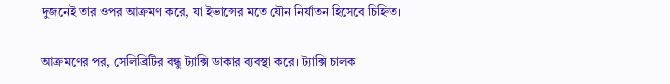দুজনেই তার ওপর আক্রমণ করে, যা ইভান্সের মতে যৌন নির্যাতন হিসেবে চিহ্নিত।

আক্রমণের পর, সেলিব্রিটির বন্ধু ট্যাক্সি ডাকার ব্যবস্থা করে। ট্যাক্সি চালক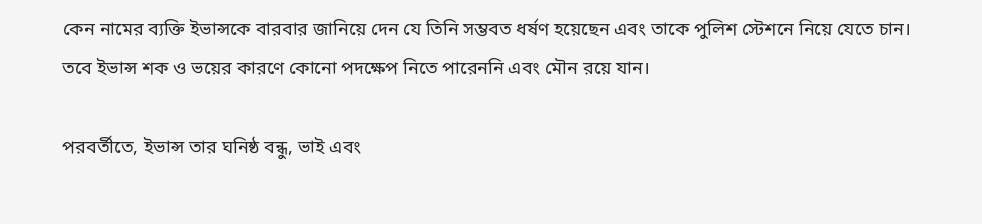কেন নামের ব্যক্তি ইভান্সকে বারবার জানিয়ে দেন যে তিনি সম্ভবত ধর্ষণ হয়েছেন এবং তাকে পুলিশ স্টেশনে নিয়ে যেতে চান। তবে ইভান্স শক ও ভয়ের কারণে কোনো পদক্ষেপ নিতে পারেননি এবং মৌন রয়ে যান।

পরবর্তীতে, ইভান্স তার ঘনিষ্ঠ বন্ধু, ভাই এবং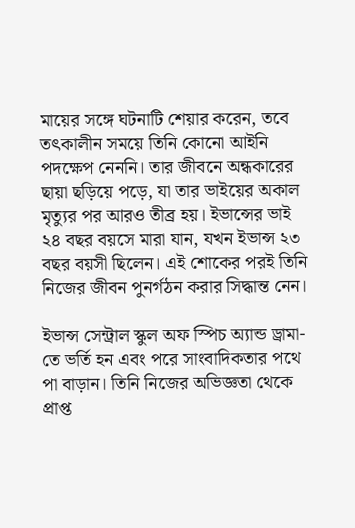মায়ের সঙ্গে ঘটনাটি শেয়ার করেন, তবে তৎকালীন সময়ে তিনি কোনো আইনি পদক্ষেপ নেননি। তার জীবনে অন্ধকারের ছায়া ছড়িয়ে পড়ে, যা তার ভাইয়ের অকাল মৃত্যুর পর আরও তীব্র হয়। ইভান্সের ভাই ২৪ বছর বয়সে মারা যান, যখন ইভান্স ২৩ বছর বয়সী ছিলেন। এই শোকের পরই তিনি নিজের জীবন পুনর্গঠন করার সিদ্ধান্ত নেন।

ইভান্স সেন্ট্রাল স্কুল অফ স্পিচ অ্যান্ড ড্রামা-তে ভর্তি হন এবং পরে সাংবাদিকতার পথে পা বাড়ান। তিনি নিজের অভিজ্ঞতা থেকে প্রাপ্ত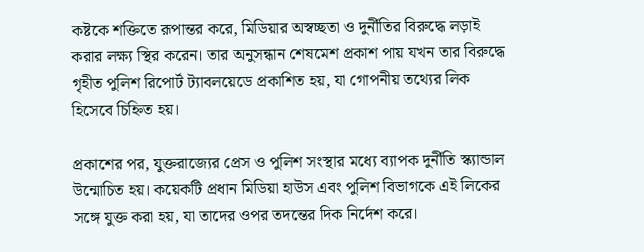কষ্টকে শক্তিতে রূপান্তর করে, মিডিয়ার অস্বচ্ছতা ও দুর্নীতির বিরুদ্ধে লড়াই করার লক্ষ্য স্থির করেন। তার অনুসন্ধান শেষমেশ প্রকাশ পায় যখন তার বিরুদ্ধে গৃহীত পুলিশ রিপোর্ট ট্যাবলয়েডে প্রকাশিত হয়, যা গোপনীয় তথ্যের লিক হিসেবে চিহ্নিত হয়।

প্রকাশের পর, যুক্তরাজ্যের প্রেস ও পুলিশ সংস্থার মধ্যে ব্যাপক দুর্নীতি স্ক্যান্ডাল উন্মোচিত হয়। কয়েকটি প্রধান মিডিয়া হাউস এবং পুলিশ বিভাগকে এই লিকের সঙ্গে যুক্ত করা হয়, যা তাদের ওপর তদন্তের দিক নির্দেশ করে।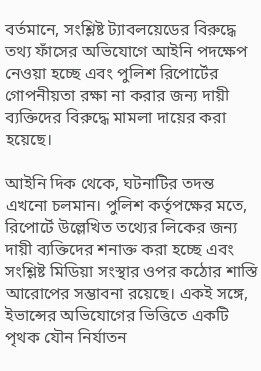বর্তমানে, সংশ্লিষ্ট ট্যাবলয়েডের বিরুদ্ধে তথ্য ফাঁসের অভিযোগে আইনি পদক্ষেপ নেওয়া হচ্ছে এবং পুলিশ রিপোর্টের গোপনীয়তা রক্ষা না করার জন্য দায়ী ব্যক্তিদের বিরুদ্ধে মামলা দায়ের করা হয়েছে।

আইনি দিক থেকে, ঘটনাটির তদন্ত এখনো চলমান। পুলিশ কর্তৃপক্ষের মতে, রিপোর্টে উল্লেখিত তথ্যের লিকের জন্য দায়ী ব্যক্তিদের শনাক্ত করা হচ্ছে এবং সংশ্লিষ্ট মিডিয়া সংস্থার ওপর কঠোর শাস্তি আরোপের সম্ভাবনা রয়েছে। একই সঙ্গে, ইভান্সের অভিযোগের ভিত্তিতে একটি পৃথক যৌন নির্যাতন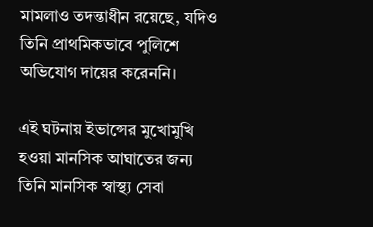মামলাও তদন্তাধীন রয়েছে, যদিও তিনি প্রাথমিকভাবে পুলিশে অভিযোগ দায়ের করেননি।

এই ঘটনায় ইভান্সের মুখোমুখি হওয়া মানসিক আঘাতের জন্য তিনি মানসিক স্বাস্থ্য সেবা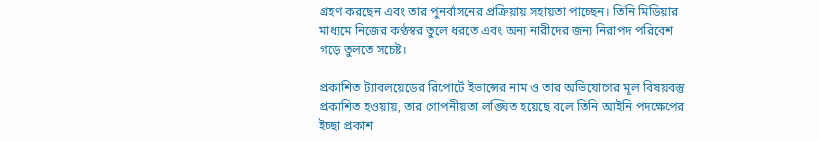গ্রহণ করছেন এবং তার পুনর্বাসনের প্রক্রিয়ায় সহায়তা পাচ্ছেন। তিনি মিডিয়ার মাধ্যমে নিজের কণ্ঠস্বর তুলে ধরতে এবং অন্য নারীদের জন্য নিরাপদ পরিবেশ গড়ে তুলতে সচেষ্ট।

প্রকাশিত ট্যাবলয়েডের রিপোর্টে ইভান্সের নাম ও তার অভিযোগের মূল বিষয়বস্তু প্রকাশিত হওয়ায়, তার গোপনীয়তা লঙ্ঘিত হয়েছে বলে তিনি আইনি পদক্ষেপের ইচ্ছা প্রকাশ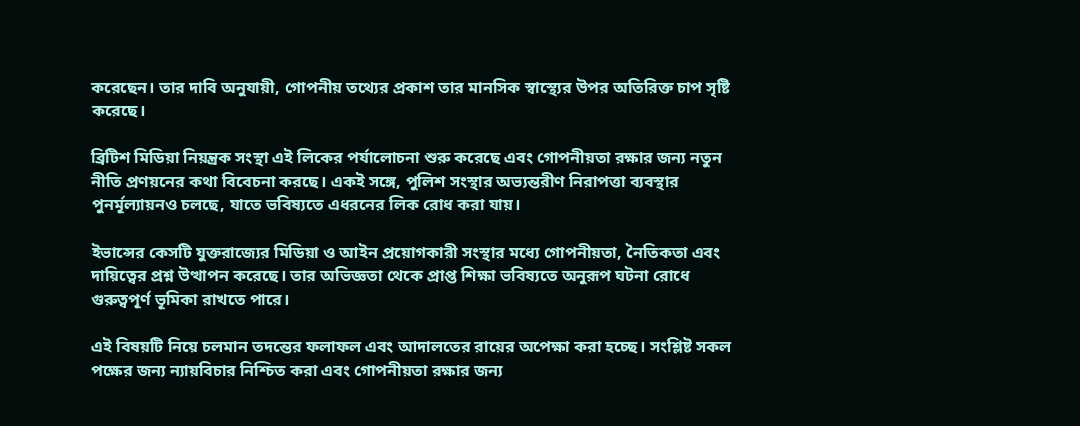করেছেন। তার দাবি অনুযায়ী, গোপনীয় তথ্যের প্রকাশ তার মানসিক স্বাস্থ্যের উপর অতিরিক্ত চাপ সৃষ্টি করেছে।

ব্রিটিশ মিডিয়া নিয়ন্ত্রক সংস্থা এই লিকের পর্যালোচনা শুরু করেছে এবং গোপনীয়তা রক্ষার জন্য নতুন নীতি প্রণয়নের কথা বিবেচনা করছে। একই সঙ্গে, পুলিশ সংস্থার অভ্যন্তরীণ নিরাপত্তা ব্যবস্থার পুনর্মূল্যায়নও চলছে, যাতে ভবিষ্যতে এধরনের লিক রোধ করা যায়।

ইভান্সের কেসটি যুক্তরাজ্যের মিডিয়া ও আইন প্রয়োগকারী সংস্থার মধ্যে গোপনীয়তা, নৈতিকতা এবং দায়িত্বের প্রশ্ন উত্থাপন করেছে। তার অভিজ্ঞতা থেকে প্রাপ্ত শিক্ষা ভবিষ্যতে অনুরূপ ঘটনা রোধে গুরুত্বপূর্ণ ভূমিকা রাখতে পারে।

এই বিষয়টি নিয়ে চলমান তদন্তের ফলাফল এবং আদালতের রায়ের অপেক্ষা করা হচ্ছে। সংশ্লিষ্ট সকল পক্ষের জন্য ন্যায়বিচার নিশ্চিত করা এবং গোপনীয়তা রক্ষার জন্য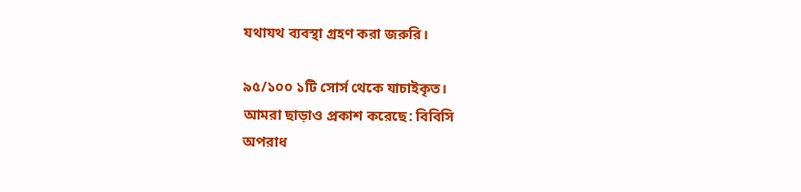যথাযথ ব্যবস্থা গ্রহণ করা জরুরি।

৯৫/১০০ ১টি সোর্স থেকে যাচাইকৃত।
আমরা ছাড়াও প্রকাশ করেছে: বিবিসি
অপরাধ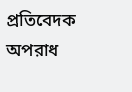প্রতিবেদক
অপরাধ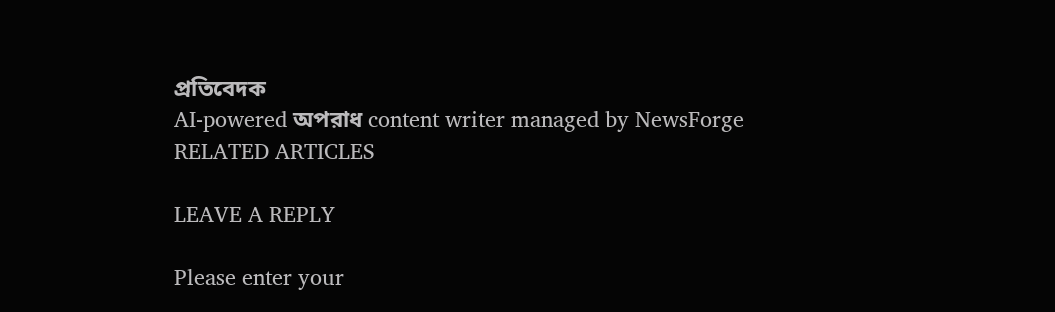প্রতিবেদক
AI-powered অপরাধ content writer managed by NewsForge
RELATED ARTICLES

LEAVE A REPLY

Please enter your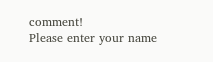comment!
Please enter your name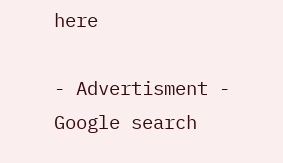here

- Advertisment -
Google search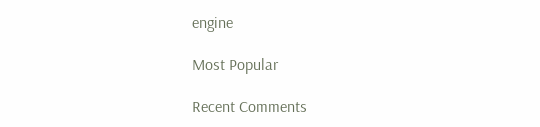engine

Most Popular

Recent Comments